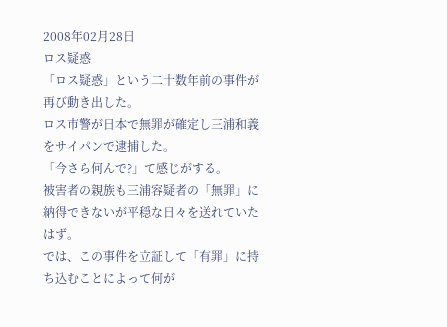2008年02月28日
ロス疑惑
「ロス疑惑」という二十数年前の事件が再び動き出した。
ロス市警が日本で無罪が確定し三浦和義をサイパンで逮捕した。
「今さら何んで?」て感じがする。
被害者の親族も三浦容疑者の「無罪」に納得できないが平穏な日々を送れていたはず。
では、この事件を立証して「有罪」に持ち込むことによって何が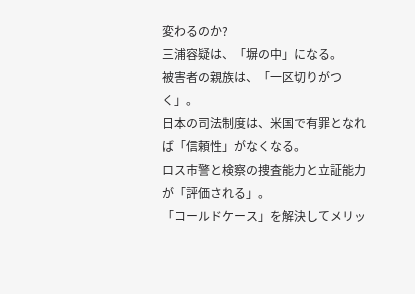変わるのか?
三浦容疑は、「塀の中」になる。
被害者の親族は、「一区切りがつく」。
日本の司法制度は、米国で有罪となれば「信頼性」がなくなる。
ロス市警と検察の捜査能力と立証能力が「評価される」。
「コールドケース」を解決してメリッ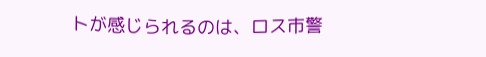トが感じられるのは、ロス市警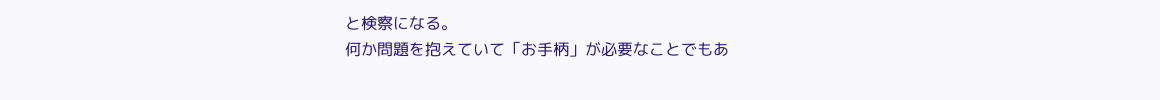と検察になる。
何か問題を抱えていて「お手柄」が必要なことでもあ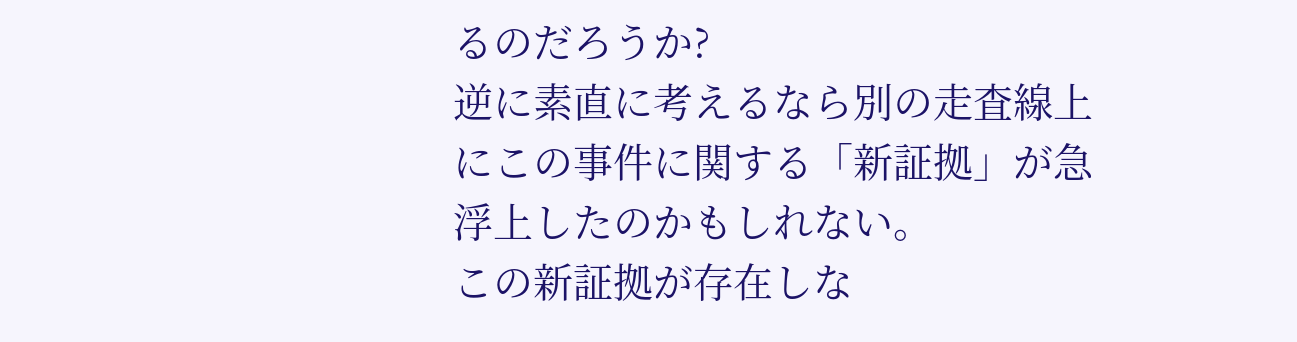るのだろうか?
逆に素直に考えるなら別の走査線上にこの事件に関する「新証拠」が急浮上したのかもしれない。
この新証拠が存在しな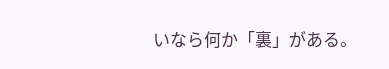いなら何か「裏」がある。